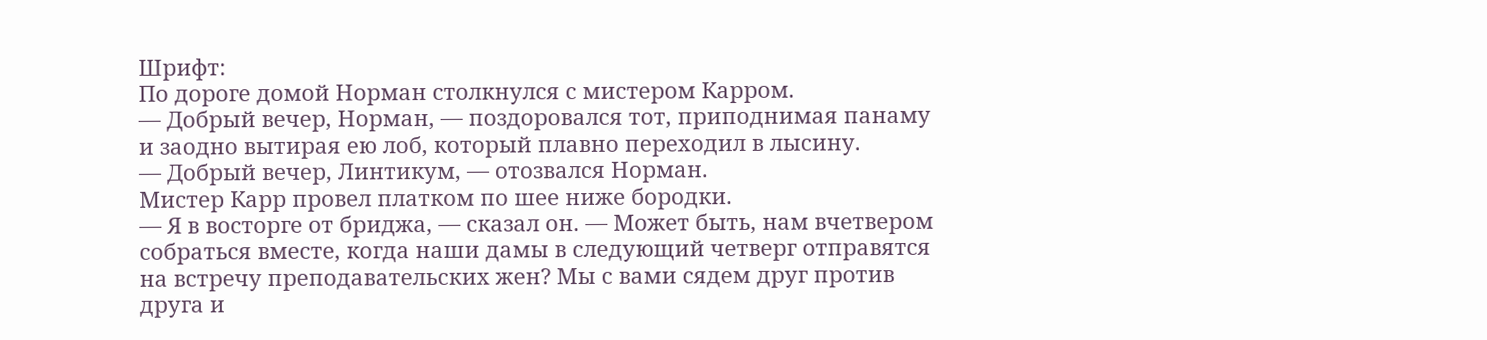Шрифт:
По дороге домой Норман столкнулся с мистером Карром.
— Добрый вечер, Норман, — поздоровался тот, приподнимая панаму и заодно вытирая ею лоб, который плавно переходил в лысину.
— Добрый вечер, Линтикум, — отозвался Норман.
Мистер Карр провел платком по шее ниже бородки.
— Я в восторге от бриджа, — сказал он. — Может быть, нам вчетвером собраться вместе, когда наши дамы в следующий четверг отправятся на встречу преподавательских жен? Мы с вами сядем друг против друга и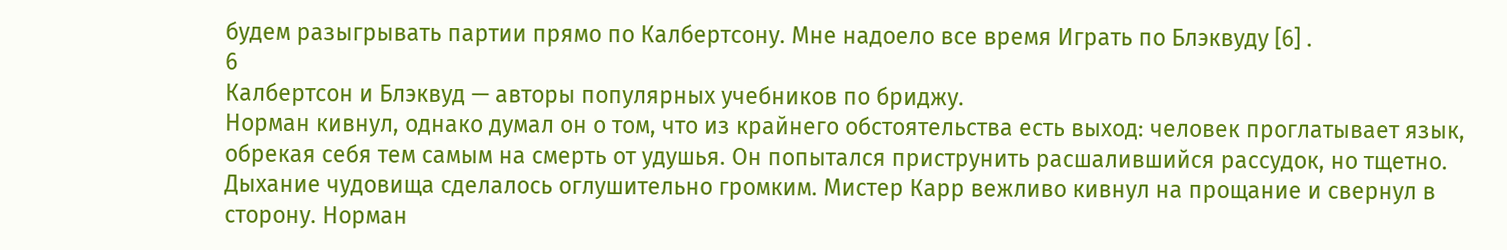будем разыгрывать партии прямо по Калбертсону. Мне надоело все время Играть по Блэквуду [6] .
6
Калбертсон и Блэквуд — авторы популярных учебников по бриджу.
Норман кивнул, однако думал он о том, что из крайнего обстоятельства есть выход: человек проглатывает язык, обрекая себя тем самым на смерть от удушья. Он попытался приструнить расшалившийся рассудок, но тщетно. Дыхание чудовища сделалось оглушительно громким. Мистер Карр вежливо кивнул на прощание и свернул в сторону. Норман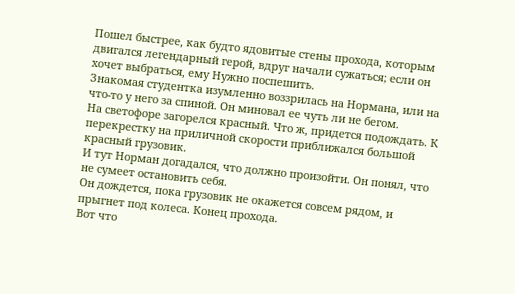Пошел быстрее, как будто ядовитые стены прохода, которым двигался легендарный герой, вдруг начали сужаться; если он хочет выбраться, ему Нужно поспешить.
Знакомая студентка изумленно воззрилась на Нормана, или на что-то у него за спиной. Он миновал ее чуть ли не бегом.
На светофоре загорелся красный. Что ж, придется подождать. К перекрестку на приличной скорости приближался большой красный грузовик.
И тут Норман догадался, что должно произойти. Он понял, что не сумеет остановить себя.
Он дождется, пока грузовик не окажется совсем рядом, и прыгнет под колеса. Конец прохода.
Вот что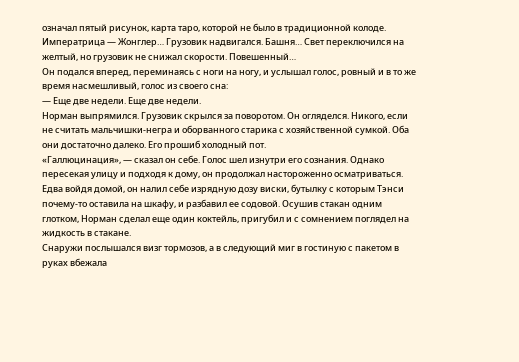означал пятый рисунок, карта таро, которой не было в традиционной колоде.
Императрица — Жонглер… Грузовик надвигался. Башня… Свет переключился на желтый, но грузовик не снижал скорости. Повешенный…
Он подался вперед, переминаясь с ноги на ногу, и услышал голос, ровный и в то же время насмешливый, голос из своего сна:
— Еще две недели. Еще две недели.
Норман выпрямился. Грузовик скрылся за поворотом. Он огляделся. Никого, если не считать мальчишки-негра и оборванного старика с хозяйственной сумкой. Оба они достаточно далеко. Его прошиб холодный пот.
«Галлюцинация», — сказал он себе. Голос шел изнутри его сознания. Однако пересекая улицу и подходя к дому, он продолжал настороженно осматриваться. Едва войдя домой, он налил себе изрядную дозу виски, бутылку с которым Тэнси почему-то оставила на шкафу, и разбавил ее содовой. Осушив стакан одним глотком, Норман сделал еще один коктейль, пригубил и с сомнением поглядел на жидкость в стакане.
Снаружи послышался визг тормозов, а в следующий миг в гостиную с пакетом в руках вбежала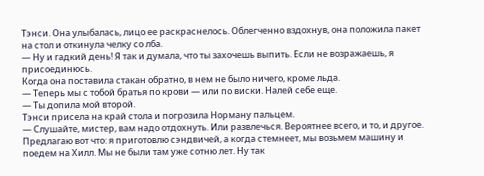Тэнси. Она улыбалась, лицо ее раскраснелось. Облегченно вздохнув, она положила пакет на стол и откинула челку со лба.
— Ну и гадкий день! Я так и думала, что ты захочешь выпить. Если не возражаешь, я присоединюсь.
Когда она поставила стакан обратно, в нем не было ничего, кроме льда.
— Теперь мы с тобой братья по крови — или по виски. Налей себе еще.
— Ты допила мой второй.
Тэнси присела на край стола и погрозила Норману пальцем.
— Слушайте, мистер, вам надо отдохнуть. Или развлечься. Вероятнее всего, и то, и другое. Предлагаю вот что: я приготовлю сэндвичей, а когда стемнеет, мы возьмем машину и поедем на Хилл. Мы не были там уже сотню лет. Ну так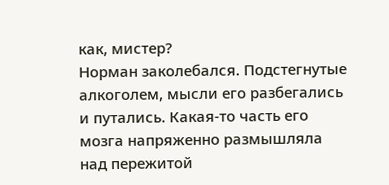как, мистер?
Норман заколебался. Подстегнутые алкоголем, мысли его разбегались и путались. Какая-то часть его мозга напряженно размышляла над пережитой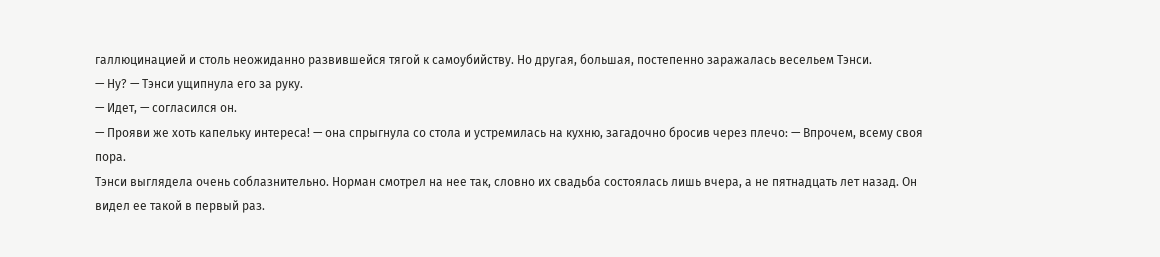галлюцинацией и столь неожиданно развившейся тягой к самоубийству. Но другая, большая, постепенно заражалась весельем Тэнси.
— Ну? — Тэнси ущипнула его за руку.
— Идет, — согласился он.
— Прояви же хоть капельку интереса! — она спрыгнула со стола и устремилась на кухню, загадочно бросив через плечо: — Впрочем, всему своя пора.
Тэнси выглядела очень соблазнительно. Норман смотрел на нее так, словно их свадьба состоялась лишь вчера, а не пятнадцать лет назад. Он видел ее такой в первый раз.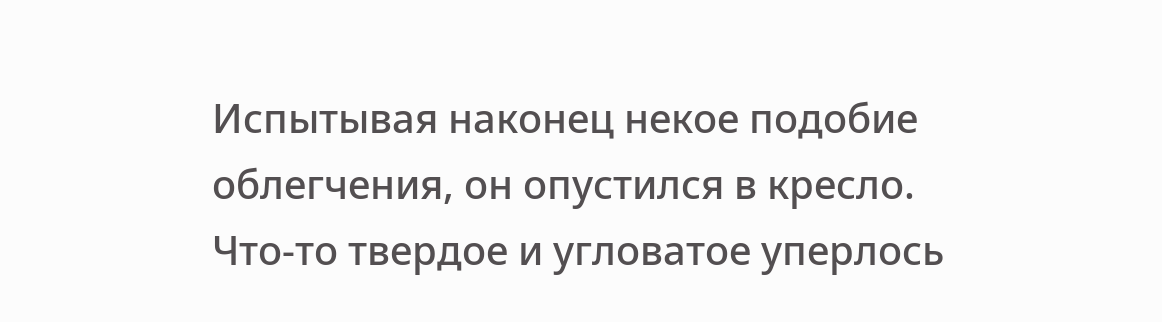Испытывая наконец некое подобие облегчения, он опустился в кресло.
Что-то твердое и угловатое уперлось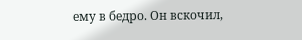ему в бедро. Он вскочил,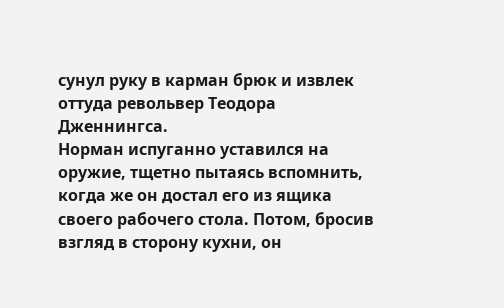сунул руку в карман брюк и извлек оттуда револьвер Теодора Дженнингса.
Норман испуганно уставился на оружие, тщетно пытаясь вспомнить, когда же он достал его из ящика своего рабочего стола. Потом, бросив взгляд в сторону кухни, он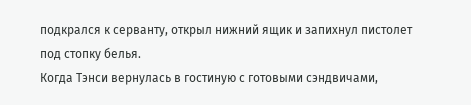подкрался к серванту, открыл нижний ящик и запихнул пистолет под стопку белья.
Когда Тэнси вернулась в гостиную с готовыми сэндвичами,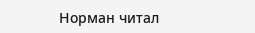Норман читал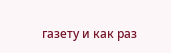газету и как раз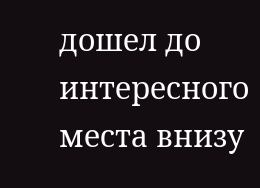дошел до интересного места внизу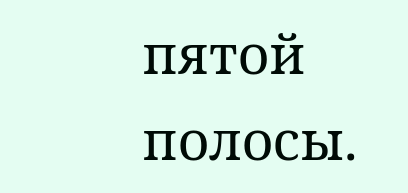пятой полосы.